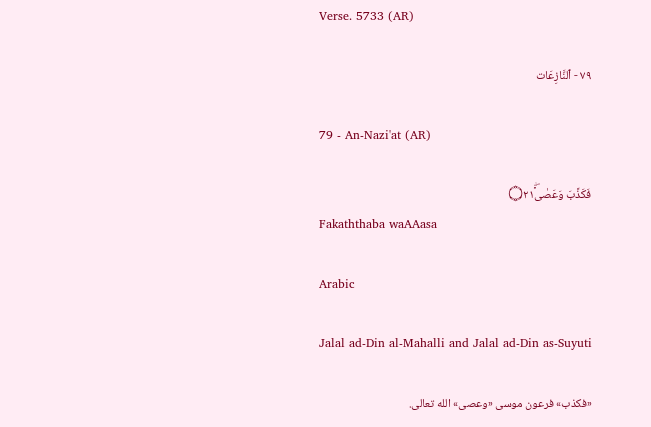Verse. 5733 (AR)

٧٩ - ٱلنَّازِعَات

79 - An-Nazi'at (AR)

فَكَذَّبَ وَعَصٰى۝۲۱ۡۖ
Fakaththaba waAAasa

Arabic

Jalal ad-Din al-Mahalli and Jalal ad-Din as-Suyuti

«فكذب» فرعون موسى «وعصى» الله تعالى.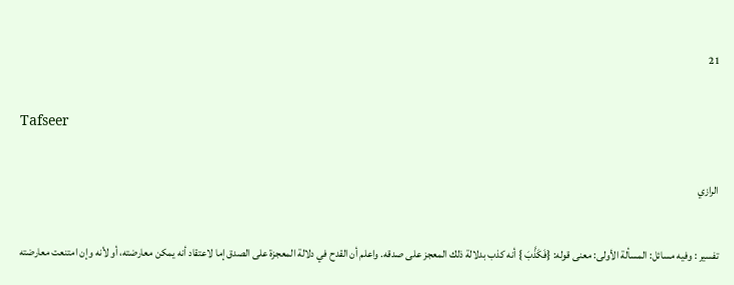21

Tafseer

الرازي

تفسير : وفيه مسائل: المسألة الأولى: معنى قوله: {فَكَذَّبَ } أنه كذب بدلالة ذلك المعجز على صدقه. واعلم أن القدح في دلالة المعجزة على الصدق إما لاعتقاد أنه يمكن معارضته، أو لأنه وإن امتنعت معارضته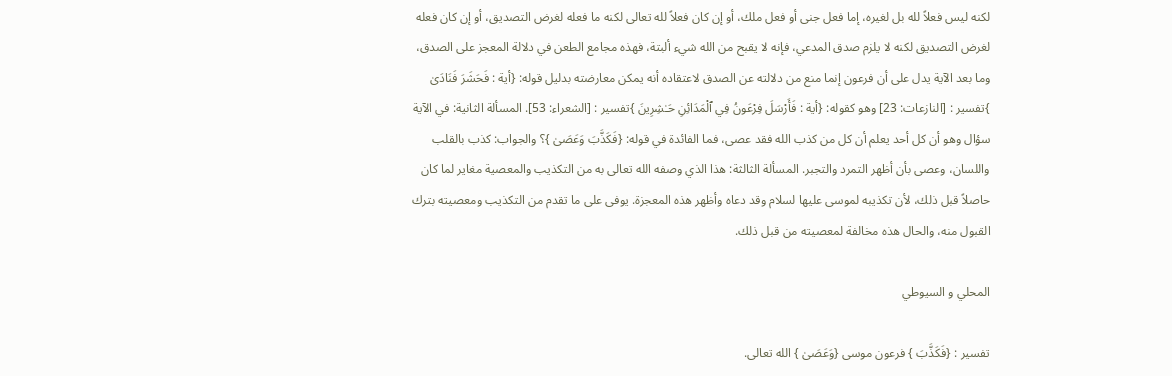لكنه ليس فعلاً لله بل لغيره، إما فعل جنى أو فعل ملك، أو إن كان فعلاً لله تعالى لكنه ما فعله لغرض التصديق، أو إن كان فعله لغرض التصديق لكنه لا يلزم صدق المدعي، فإنه لا يقبح من الله شيء ألبتة، فهذه مجامع الطعن في دلالة المعجز على الصدق، وما بعد الآية يدل على أن فرعون إنما منع من دلالته عن الصدق لاعتقاده أنه يمكن معارضته بدليل قوله: {أية : فَحَشَرَ فَنَادَىٰ }تفسير : [النازعات: 23] وهو كقوله: {أية : فَأَرْسَلَ فِرْعَونُ فِي ٱلْمَدَائِنِ حَـٰشِرِينَ }تفسير : [الشعراء: 53]. المسألة الثانية: في الآية سؤال وهو أن كل أحد يعلم أن كل من كذب الله فقد عصى، فما الفائدة في قوله: {فَكَذَّبَ وَعَصَىٰ }؟ والجواب: كذب بالقلب واللسان، وعصى بأن أظهر التمرد والتجبر. المسألة الثالثة: هذا الذي وصفه الله تعالى به من التكذيب والمعصية مغاير لما كان حاصلاً قبل ذلك، لأن تكذيبه لموسى عليها لسلام وقد دعاه وأظهر هذه المعجزة. يوفى على ما تقدم من التكذيب ومعصيته بترك القبول منه، والحال هذه مخالفة لمعصيته من قبل ذلك.

المحلي و السيوطي

تفسير : {فَكَذَّبَ } فرعون موسى {وَعَصَىٰ } الله تعالى.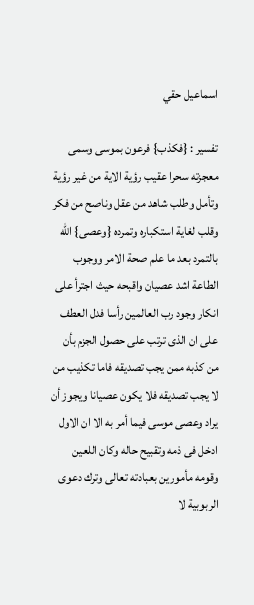اسماعيل حقي

تفسير : {فكذب} فرعون بموسى وسمى معجزته سحرا عقيب رؤية الاية من غير رؤية وتأمل وطلب شاهد من عقل وناصح من فكر وقلب لغاية استكباره وتمرده {وعصى} الله بالتمرد بعد ما علم صحة الامر ووجوب الطاعة اشد عصيان واقبحه حيث اجترأ على انكار وجود رب العالمين رأسا فدل العطف على ان الذى ترتب على حصول الجزم بأن من كذبه ممن يجب تصديقه فاما تكذيب من لا يجب تصديقه فلا يكون عصيانا ويجوز أن يراد وعصى موسى فيما أمر به الا ان الاول ادخل فى ذمه وتقبيح حاله وكان اللعين وقومه مأمورين بعبادته تعالى وترك دعوى الربوبية لا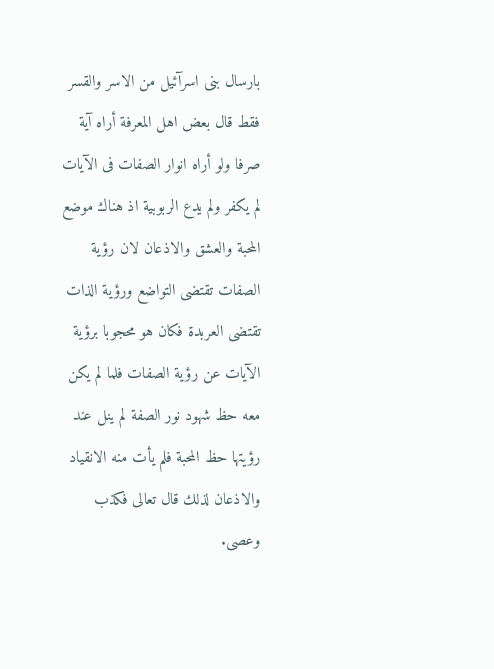بارسال بنى اسرآئيل من الاسر والقسر فقط قال بعض اهل المعرفة أراه آية صرفا ولو أراه انوار الصفات فى الآيات لم يكفر ولم يدع الربوبية اذ هناك موضع المحبة والعشق والاذعان لان رؤية الصفات تقتضى التواضع ورؤية الذات تقتضى العربدة فكان هو محجوبا برؤية الآيات عن رؤية الصفات فلما لم يكن معه حظ شهود نور الصفة لم ينل عند رؤيتها حظ المحبة فلم يأت منه الانقياد والاذعان لذلك قال تعالى فكذب وعصى.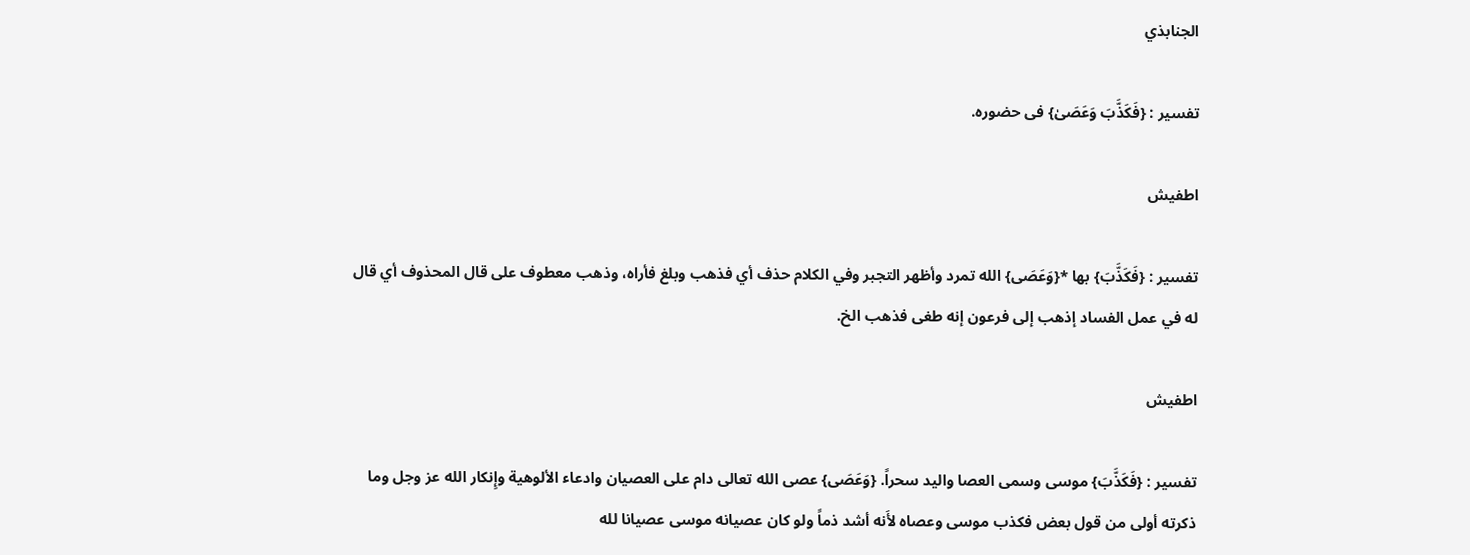الجنابذي

تفسير : {فَكَذَّبَ وَعَصَىٰ} فى حضوره.

اطفيش

تفسير : {فَكَذَّبَ} بها *{وَعَصَى} الله تمرد وأظهر التجبر وفي الكلام حذف أي فذهب وبلغ فأراه، وذهب معطوف على قال المحذوف أي قال له في عمل الفساد إذهب إلى فرعون إنه طغى فذهب الخ.

اطفيش

تفسير : {فَكَذَّبَ} موسى وسمى العصا واليد سحراً. {وَعَصَى} عصى الله تعالى دام على العصيان وادعاء الألوهية وإِنكار الله عز وجل وما ذكرته أولى من قول بعض فكذب موسى وعصاه لأَنه أشد ذماً ولو كان عصيانه موسى عصيانا لله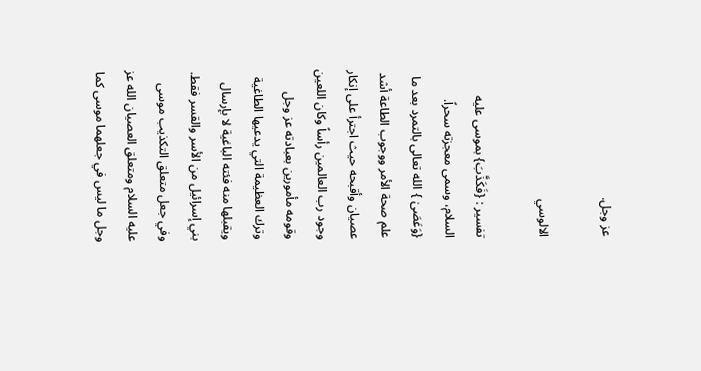عز وجل.

الالوسي

تفسير : {فَكَذَّبَ} بموسى عليه السلام، وسمى معجزته سحراً. {وَعَصَىٰ } الله تعالى بالتمرد بعد ما علم صحة الأمر ووجوب الطاعة أشد عصيان وأقبحه حيث اجترأ على إنكار وجود رب العالمين رأساً وكان اللعين وقومه مأمورين بعبادته عز وجل وترك العظيمة التي يدعيها الطاغية ويقبلها منه فئته الباغية لا بإرسال بني إسرائيل من الأسر والقسر فقط. وفي جعل متعلق التكذيب موسى عليه السلام ومتعلق العصيان الله عز وجل ما ليس في جعلهما موسى كما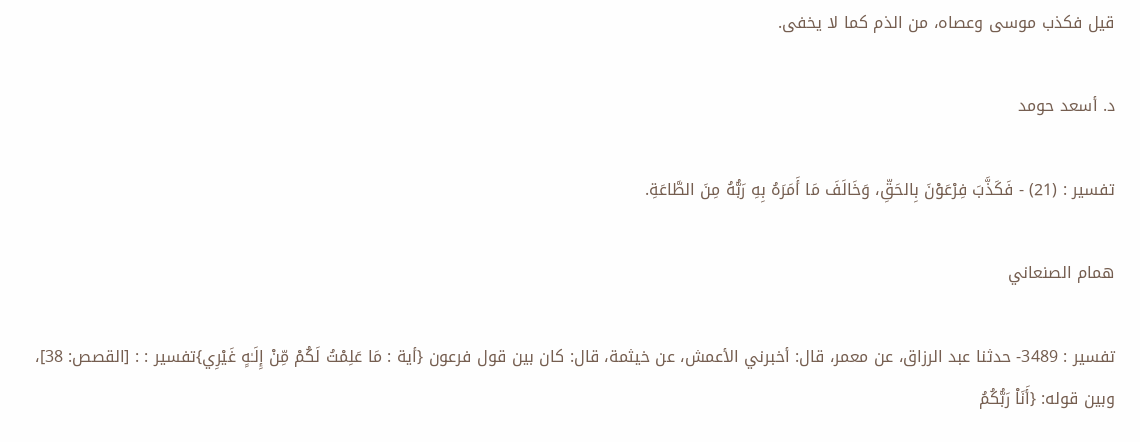قيل فكذب موسى وعصاه، من الذم كما لا يخفى.

د. أسعد حومد

تفسير : (21) - فَكَذَّبَ فِرْعَوْنَ بِالحَقِّ، وَخَالَفَ مَا أَمَرَهُ بِهِ رَبُّهُ مِنَ الطَّاعَةِ.

همام الصنعاني

تفسير : 3489- حدثنا عبد الرزاق، عن معمر، قال: أخبرني الأعمش، عن خيثمة، قال: كان بين قول فرعون {أية : مَا عَلِمْتُ لَكُمْ مِّنْ إِلَـٰهٍ غَيْرِي}تفسير : : [القصص: 38]، وبين قوله: {أَنَاْ رَبُّكُمُ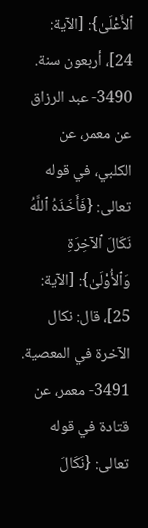ٱلأَعْلَىٰ}: [الآية: 24]، أربعون سنة. 3490- عبد الرزاق عن معمر، عن الكلبي، في قوله تعالى: {فَأَخَذَهُ ٱللَّهُ نَكَالَ ٱلآخِرَةِ وَٱلأُوْلَىٰ}: [الآية: 25]، قال: نكال الآخرة في المعصية. 3491- معمر، عن قتادة في قوله تعالى: {نَكَالَ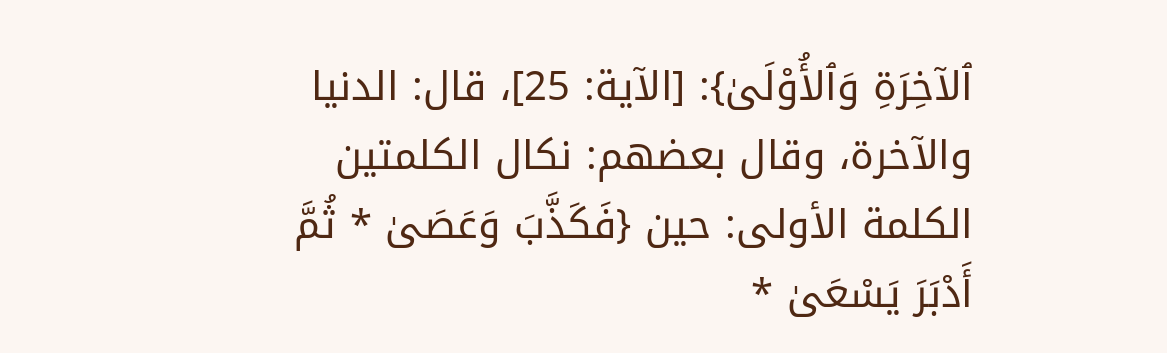ٱلآخِرَةِ وَٱلأُوْلَىٰ}: [الآية: 25]، قال: الدنيا والآخرة، وقال بعضهم: نكال الكلمتين الكلمة الأولى: حين {فَكَذَّبَ وَعَصَىٰ * ثُمَّ أَدْبَرَ يَسْعَىٰ *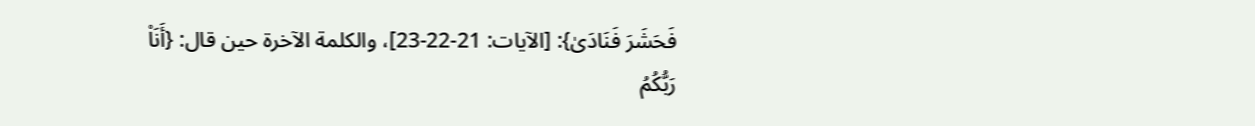فَحَشَرَ فَنَادَىٰ}: [الآيات: 21-22-23]، والكلمة الآخرة حين قال: {أَنَاْ رَبُّكُمُ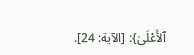ٱلأَعْلَىٰ}: [الآية: 24].